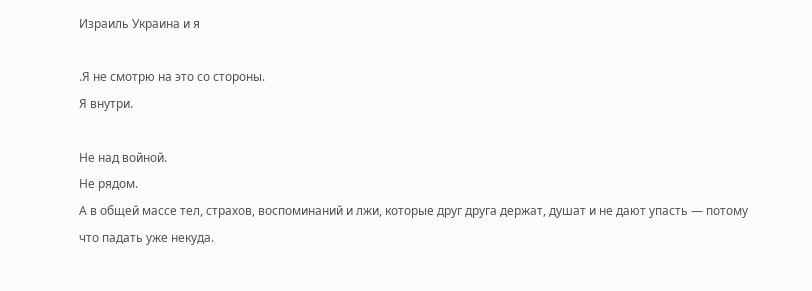Израиль Украина и я

.Я не смотрю на это со стороны.
Я внутри.

Не над войной.
Не рядом.
А в общей массе тел, страхов, воспоминаний и лжи, которые друг друга держат, душат и не дают упасть — потому что падать уже некуда.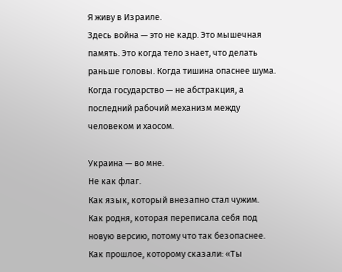Я живу в Израиле.
Здесь война — это не кадр. Это мышечная память. Это когда тело знает, что делать раньше головы. Когда тишина опаснее шума. Когда государство — не абстракция, а последний рабочий механизм между человеком и хаосом.

Украина — во мне.
Не как флаг.
Как язык, который внезапно стал чужим.
Как родня, которая переписала себя под новую версию, потому что так безопаснее.
Как прошлое, которому сказали: «Ты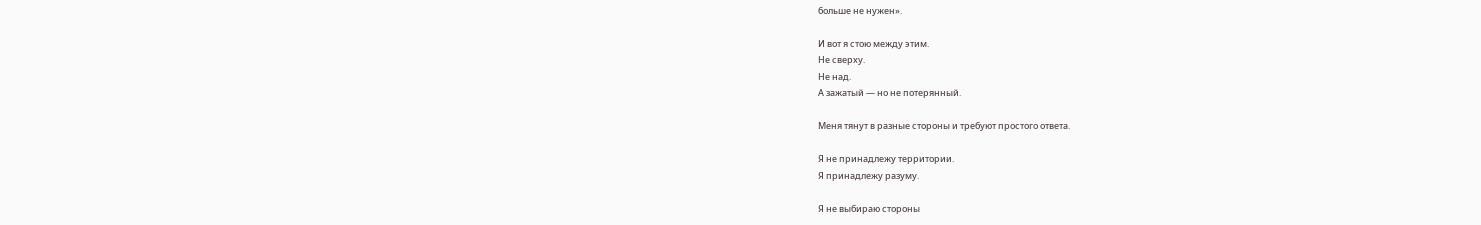больше не нужен».

И вот я стою между этим.
Не сверху.
Не над.
А зажатый — но не потерянный.

Меня тянут в разные стороны и требуют простого ответа.

Я не принадлежу территории.
Я принадлежу разуму.

Я не выбираю стороны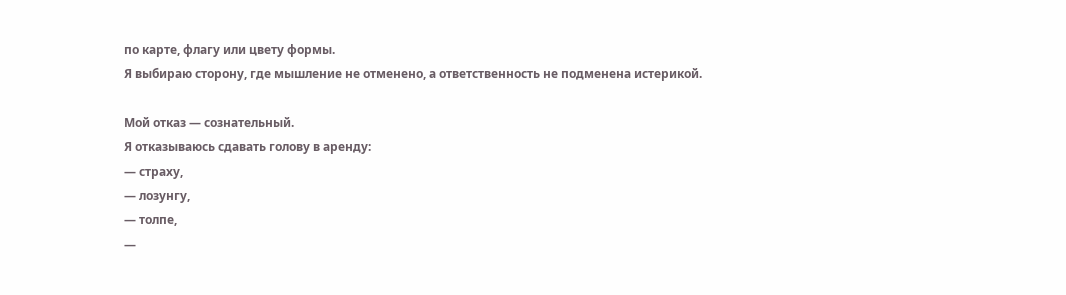по карте, флагу или цвету формы.
Я выбираю сторону, где мышление не отменено, а ответственность не подменена истерикой.

Мой отказ — сознательный.
Я отказываюсь сдавать голову в аренду:
— страху,
— лозунгу,
— толпе,
—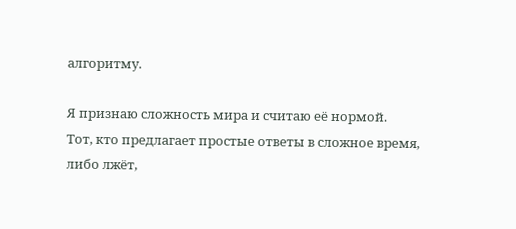алгоритму.

Я признаю сложность мира и считаю её нормой.
Тот, кто предлагает простые ответы в сложное время,
либо лжёт,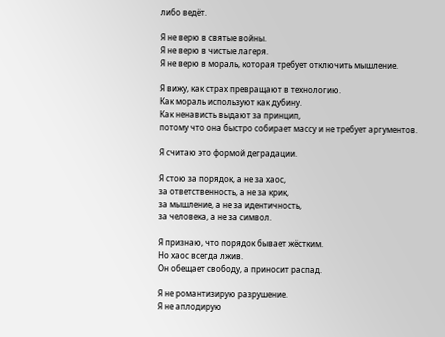либо ведёт.

Я не верю в святые войны.
Я не верю в чистые лагеря.
Я не верю в мораль, которая требует отключить мышление.

Я вижу, как страх превращают в технологию.
Как мораль используют как дубину.
Как ненависть выдают за принцип,
потому что она быстро собирает массу и не требует аргументов.

Я считаю это формой деградации.

Я стою за порядок, а не за хаос,
за ответственность, а не за крик,
за мышление, а не за идентичность,
за человека, а не за символ.

Я признаю, что порядок бывает жёстким.
Но хаос всегда лжив.
Он обещает свободу, а приносит распад.

Я не романтизирую разрушение.
Я не аплодирую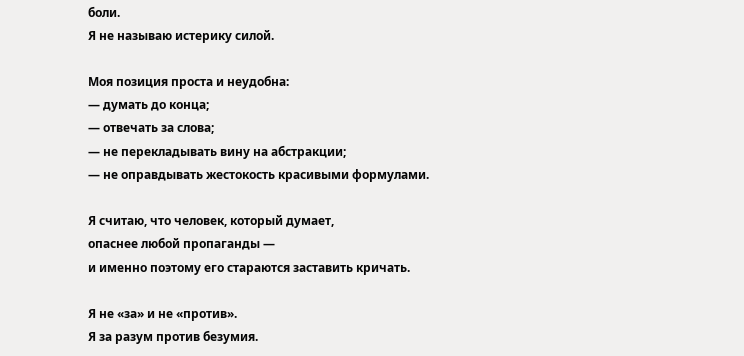боли.
Я не называю истерику силой.

Моя позиция проста и неудобна:
— думать до конца;
— отвечать за слова;
— не перекладывать вину на абстракции;
— не оправдывать жестокость красивыми формулами.

Я считаю, что человек, который думает,
опаснее любой пропаганды —
и именно поэтому его стараются заставить кричать.

Я не «за» и не «против».
Я за разум против безумия.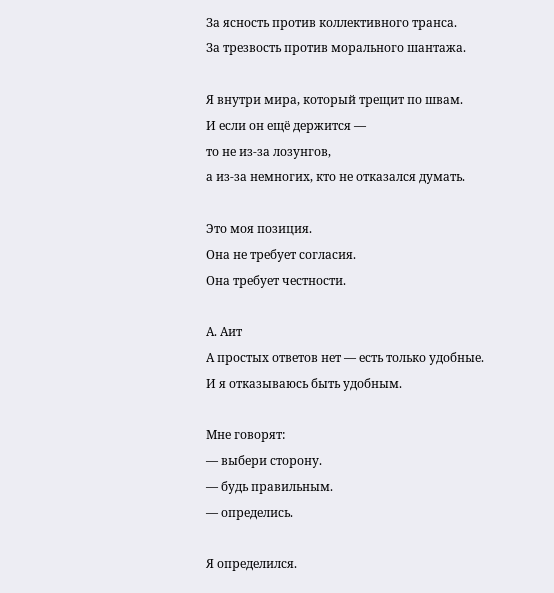За ясность против коллективного транса.
За трезвость против морального шантажа.

Я внутри мира, который трещит по швам.
И если он ещё держится —
то не из-за лозунгов,
а из-за немногих, кто не отказался думать.

Это моя позиция.
Она не требует согласия.
Она требует честности.

А. Аит
А простых ответов нет — есть только удобные.
И я отказываюсь быть удобным.

Мне говорят:
— выбери сторону.
— будь правильным.
— определись.

Я определился.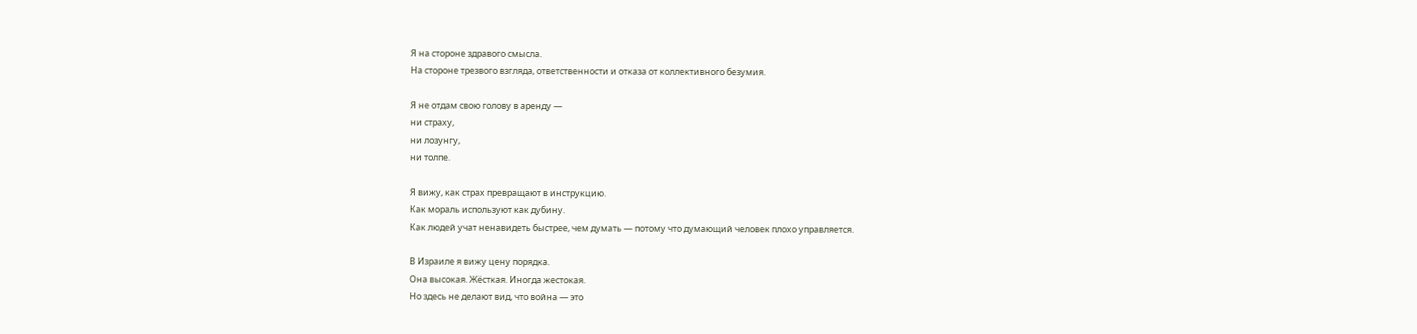Я на стороне здравого смысла.
На стороне трезвого взгляда, ответственности и отказа от коллективного безумия.

Я не отдам свою голову в аренду —
ни страху,
ни лозунгу,
ни толпе.

Я вижу, как страх превращают в инструкцию.
Как мораль используют как дубину.
Как людей учат ненавидеть быстрее, чем думать — потому что думающий человек плохо управляется.

В Израиле я вижу цену порядка.
Она высокая. Жёсткая. Иногда жестокая.
Но здесь не делают вид, что война — это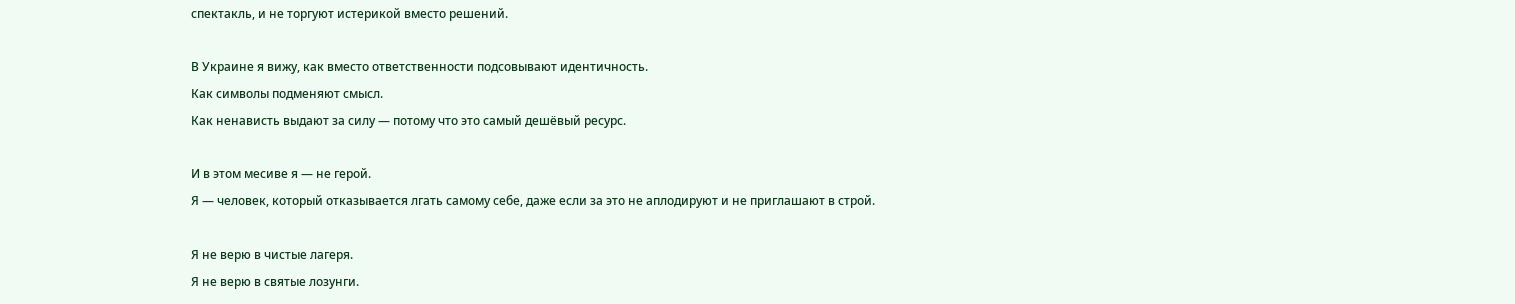спектакль, и не торгуют истерикой вместо решений.

В Украине я вижу, как вместо ответственности подсовывают идентичность.
Как символы подменяют смысл.
Как ненависть выдают за силу — потому что это самый дешёвый ресурс.

И в этом месиве я — не герой.
Я — человек, который отказывается лгать самому себе, даже если за это не аплодируют и не приглашают в строй.

Я не верю в чистые лагеря.
Я не верю в святые лозунги.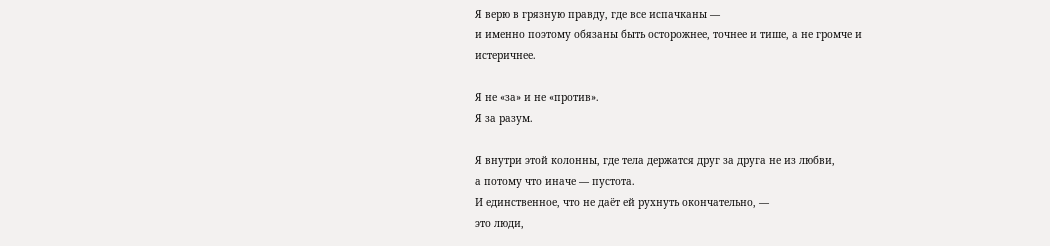Я верю в грязную правду, где все испачканы —
и именно поэтому обязаны быть осторожнее, точнее и тише, а не громче и истеричнее.

Я не «за» и не «против».
Я за разум.

Я внутри этой колонны, где тела держатся друг за друга не из любви,
а потому что иначе — пустота.
И единственное, что не даёт ей рухнуть окончательно, —
это люди,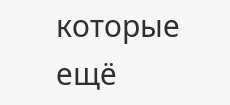которые ещё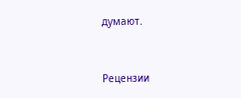думают.


Рецензии